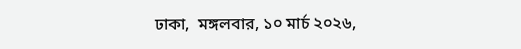ঢাকা,  মঙ্গলবার, ১০ মার্চ ২০২৬,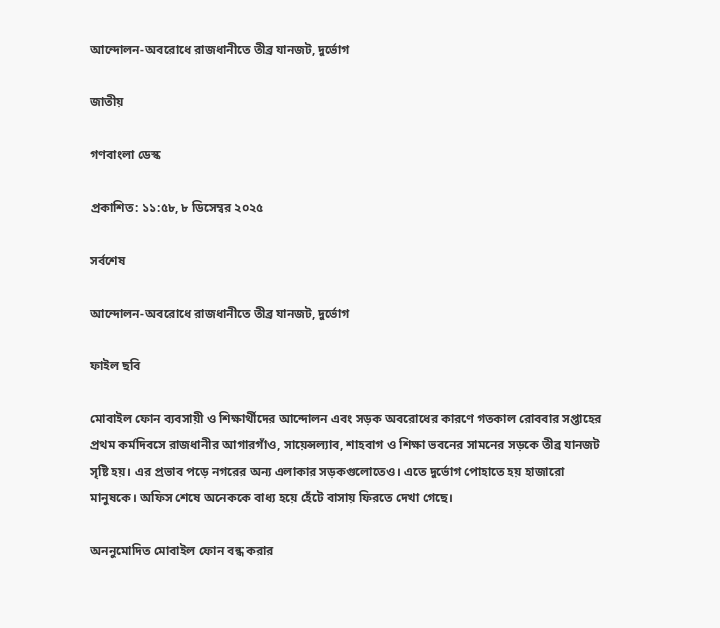আন্দোলন-অবরোধে রাজধানীতে তীব্র যানজট, দুর্ভোগ

জাতীয়

গণবাংলা ডেস্ক

প্রকাশিত: ১১:৫৮, ৮ ডিসেম্বর ২০২৫

সর্বশেষ

আন্দোলন-অবরোধে রাজধানীতে তীব্র যানজট, দুর্ভোগ

ফাইল ছবি

মোবাইল ফোন ব্যবসায়ী ও শিক্ষার্থীদের আন্দোলন এবং সড়ক অবরোধের কারণে গতকাল রোববার সপ্তাহের প্রথম কর্মদিবসে রাজধানীর আগারগাঁও, সায়েন্সল্যাব, শাহবাগ ও শিক্ষা ভবনের সামনের সড়কে তীব্র যানজট সৃষ্টি হয়। এর প্রভাব পড়ে নগরের অন্য এলাকার সড়কগুলোতেও। এতে দুর্ভোগ পোহাতে হয় হাজারো মানুষকে। অফিস শেষে অনেককে বাধ্য হয়ে হেঁটে বাসায় ফিরতে দেখা গেছে।

অননুমোদিত মোবাইল ফোন বন্ধ করার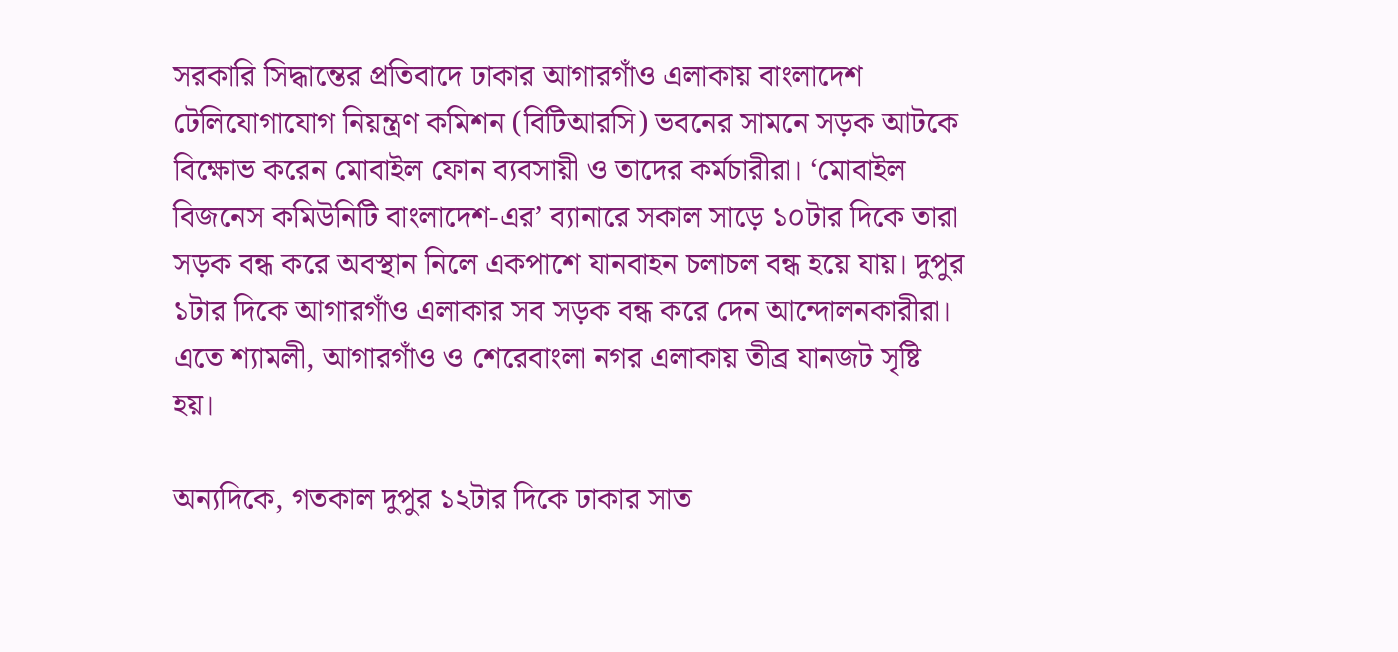সরকারি সিদ্ধান্তের প্রতিবাদে ঢাকার আগারগাঁও এলাকায় বাংলাদেশ টেলিযোগাযোগ নিয়ন্ত্রণ কমিশন (বিটিআরসি) ভবনের সামনে সড়ক আটকে বিক্ষোভ করেন মোবাইল ফোন ব্যবসায়ী ও তাদের কর্মচারীরা। ‘মোবাইল বিজনেস কমিউনিটি বাংলাদেশ-এর’ ব্যানারে সকাল সাড়ে ১০টার দিকে তারা সড়ক বন্ধ করে অবস্থান নিলে একপাশে যানবাহন চলাচল বন্ধ হয়ে যায়। দুপুর ১টার দিকে আগারগাঁও এলাকার সব সড়ক বন্ধ করে দেন আন্দোলনকারীরা। এতে শ্যামলী, আগারগাঁও ও শেরেবাংলা নগর এলাকায় তীব্র যানজট সৃষ্টি হয়।

অন্যদিকে, গতকাল দুপুর ১২টার দিকে ঢাকার সাত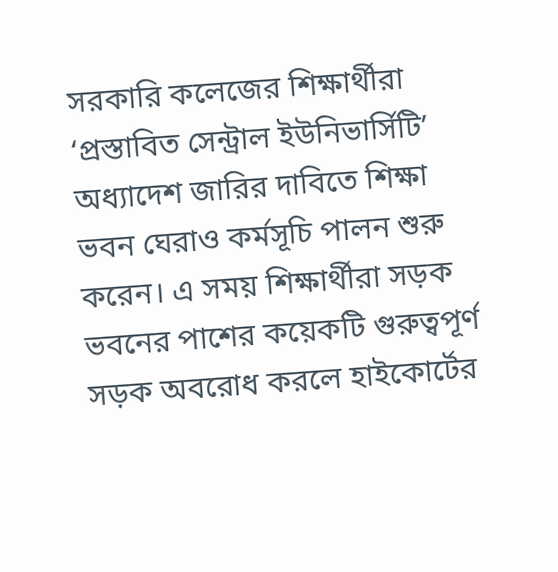সরকারি কলেজের শিক্ষার্থীরা ‘প্রস্তাবিত সেন্ট্রাল ইউনিভার্সিটি’ অধ্যাদেশ জারির দাবিতে শিক্ষা ভবন ঘেরাও কর্মসূচি পালন শুরু করেন। এ সময় শিক্ষার্থীরা সড়ক ভবনের পাশের কয়েকটি গুরুত্বপূর্ণ সড়ক অবরোধ করলে হাইকোর্টের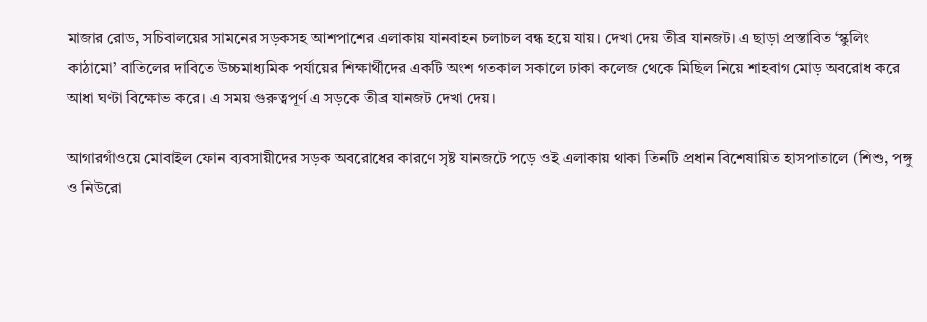মাজার রোড, সচিবালয়ের সামনের সড়কসহ আশপাশের এলাকায় যানবাহন চলাচল বন্ধ হয়ে যায়। দেখা দেয় তীব্র যানজট। এ ছাড়া প্রস্তাবিত ‘স্কুলিং কাঠামো’ বাতিলের দাবিতে উচ্চমাধ্যমিক পর্যায়ের শিক্ষার্থীদের একটি অংশ গতকাল সকালে ঢাকা কলেজ থেকে মিছিল নিয়ে শাহবাগ মোড় অবরোধ করে আধা ঘণ্টা বিক্ষোভ করে। এ সময় গুরুত্বপূর্ণ এ সড়কে তীব্র যানজট দেখা দেয়।

আগারগাঁওয়ে মোবাইল ফোন ব্যবসায়ীদের সড়ক অবরোধের কারণে সৃষ্ট যানজটে পড়ে ওই এলাকায় থাকা তিনটি প্রধান বিশেষায়িত হাসপাতালে (শিশু, পঙ্গু ও নিউরো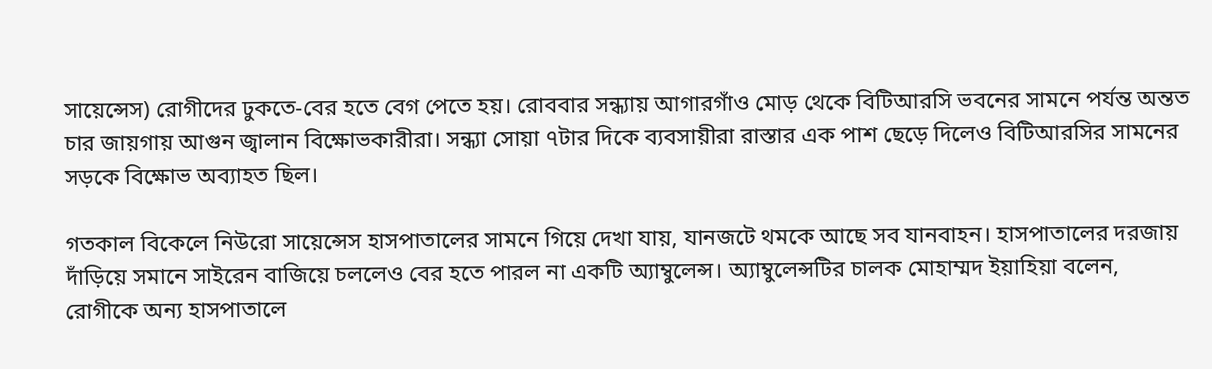সায়েন্সেস) রোগীদের ঢুকতে-বের হতে বেগ পেতে হয়। রোববার সন্ধ্যায় আগারগাঁও মোড় থেকে বিটিআরসি ভবনের সামনে পর্যন্ত অন্তত চার জায়গায় আগুন জ্বালান বিক্ষোভকারীরা। সন্ধ্যা সোয়া ৭টার দিকে ব্যবসায়ীরা রাস্তার এক পাশ ছেড়ে দিলেও বিটিআরসির সামনের সড়কে বিক্ষোভ অব্যাহত ছিল।

গতকাল বিকেলে নিউরো সায়েন্সেস হাসপাতালের সামনে গিয়ে দেখা যায়, যানজটে থমকে আছে সব যানবাহন। হাসপাতালের দরজায় দাঁড়িয়ে সমানে সাইরেন বাজিয়ে চললেও বের হতে পারল না একটি অ্যাম্বুলেন্স। অ্যাম্বুলেন্সটির চালক মোহাম্মদ ইয়াহিয়া বলেন, রোগীকে অন্য হাসপাতালে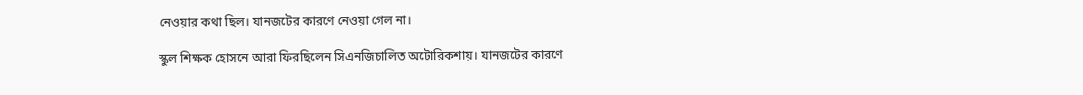নেওয়ার কথা ছিল। যানজটের কারণে নেওয়া গেল না।

স্কুল শিক্ষক হোসনে আরা ফিরছিলেন সিএনজিচালিত অটোরিকশায়। যানজটের কারণে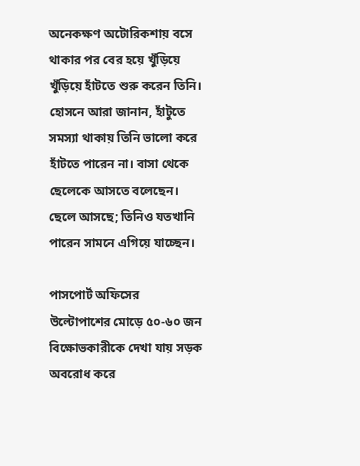অনেকক্ষণ অটোরিকশায় বসে থাকার পর বের হয়ে খুঁড়িয়ে খুঁড়িয়ে হাঁটতে শুরু করেন তিনি। হোসনে আরা জানান, হাঁটুতে সমস্যা থাকায় তিনি ভালো করে হাঁটতে পারেন না। বাসা থেকে ছেলেকে আসতে বলেছেন। ছেলে আসছে; তিনিও যতখানি পারেন সামনে এগিয়ে যাচ্ছেন।

পাসপোর্ট অফিসের উল্টোপাশের মোড়ে ৫০-৬০ জন বিক্ষোভকারীকে দেখা যায় সড়ক অবরোধ করে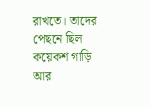রাখতে। তাদের পেছনে ছিল কয়েকশ গাড়ি আর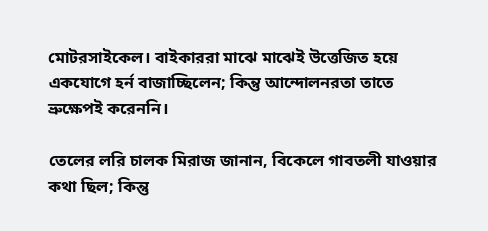মোটরসাইকেল। বাইকাররা মাঝে মাঝেই উত্তেজিত হয়ে একযোগে হর্ন বাজাচ্ছিলেন; কিন্তু আন্দোলনরতা তাতে ভ্রুক্ষেপই করেননি।

তেলের লরি চালক মিরাজ জানান, বিকেলে গাবতলী যাওয়ার কথা ছিল; কিন্তু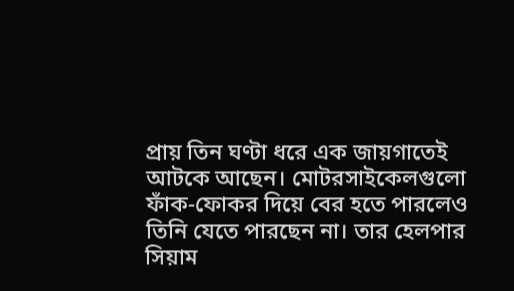প্রায় তিন ঘণ্টা ধরে এক জায়গাতেই আটকে আছেন। মোটরসাইকেলগুলো ফাঁক-ফোকর দিয়ে বের হতে পারলেও তিনি যেতে পারছেন না। তার হেলপার সিয়াম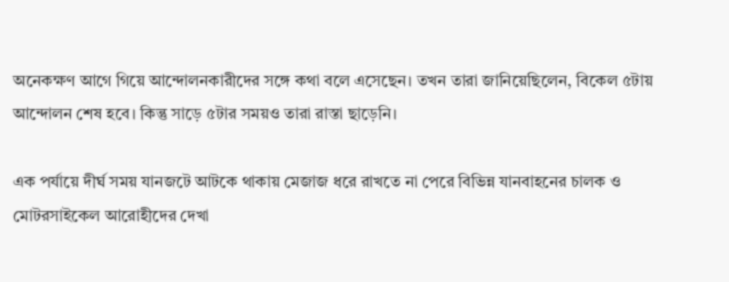অনেকক্ষণ আগে গিয়ে আন্দোলনকারীদের সঙ্গে কথা বলে এসেছেন। তখন তারা জানিয়েছিলেন, বিকেল ৫টায় আন্দোলন শেষ হবে। কিন্তু সাড়ে ৫টার সময়ও তারা রাস্তা ছাড়েনি।

এক পর্যায়ে দীর্ঘ সময় যানজটে আটকে থাকায় মেজাজ ধরে রাখতে না পেরে বিভিন্ন যানবাহনের চালক ও মোটরসাইকেল আরোহীদের দেখা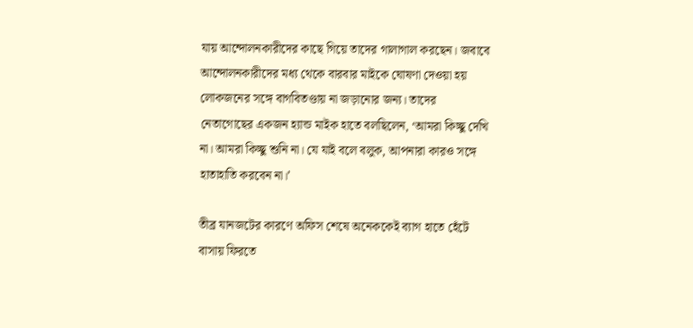যায় আন্দোলনকারীদের কাছে গিয়ে তাদের গালাগাল করছেন। জবাবে আন্দোলনকারীদের মধ্য থেকে বারবার মাইকে ঘোষণা দেওয়া হয় লোকজনের সঙ্গে বাগবিতণ্ডায় না জড়ানোর জন্য। তাদের নেতাগোছের একজন হ্যান্ড মাইক হাতে বলছিলেন, ‘আমরা কিচ্ছু দেখি না। আমরা কিচ্ছু শুনি না। যে যাই বলে বলুক, আপনারা কারও সঙ্গে হাতাহাতি করবেন না।’

তীব্র যানজটের কারণে অফিস শেষে অনেককেই ব্যাগ হাতে হেঁটে বাসায় ফিরতে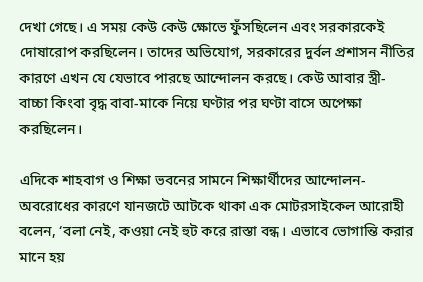দেখা গেছে। এ সময় কেউ কেউ ক্ষোভে ফুঁসছিলেন এবং সরকারকেই দোষারোপ করছিলেন। তাদের অভিযোগ, সরকারের দুর্বল প্রশাসন নীতির কারণে এখন যে যেভাবে পারছে আন্দোলন করছে। কেউ আবার স্ত্রী-বাচ্চা কিংবা বৃদ্ধ বাবা-মাকে নিয়ে ঘণ্টার পর ঘণ্টা বাসে অপেক্ষা করছিলেন।

এদিকে শাহবাগ ও শিক্ষা ভবনের সামনে শিক্ষার্থীদের আন্দোলন-অবরোধের কারণে যানজটে আটকে থাকা এক মোটরসাইকেল আরোহী বলেন, ‘বলা নেই, কওয়া নেই হুট করে রাস্তা বন্ধ। এভাবে ভোগান্তি করার মানে হয়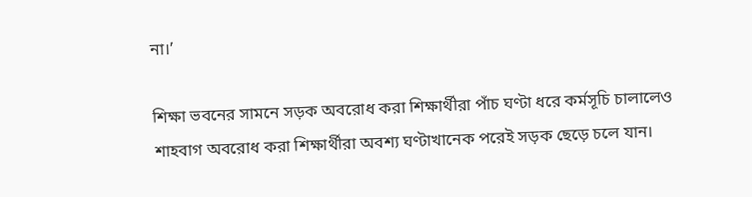না।’

শিক্ষা ভবনের সামনে সড়ক অবরোধ করা শিক্ষার্থীরা পাঁচ ঘণ্টা ধরে কর্মসূচি চালালেও শাহবাগ অবরোধ করা শিক্ষার্থীরা অবশ্য ঘণ্টাখানেক পরেই সড়ক ছেড়ে চলে যান।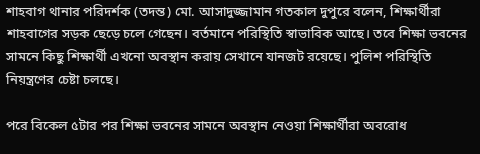শাহবাগ থানার পরিদর্শক (তদন্ত) মো. আসাদুজ্জামান গতকাল দুপুরে বলেন, শিক্ষার্থীরা শাহবাগের সড়ক ছেড়ে চলে গেছেন। বর্তমানে পরিস্থিতি স্বাভাবিক আছে। তবে শিক্ষা ভবনের সামনে কিছু শিক্ষার্থী এখনো অবস্থান করায় সেখানে যানজট রয়েছে। পুলিশ পরিস্থিতি নিয়ন্ত্রণের চেষ্টা চলছে।

পরে বিকেল ৫টার পর শিক্ষা ভবনের সামনে অবস্থান নেওয়া শিক্ষার্থীরা অবরোধ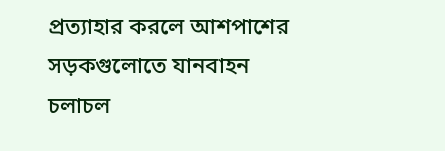প্রত্যাহার করলে আশপাশের সড়কগুলোতে যানবাহন চলাচল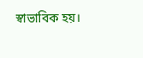স্বাভাবিক হয়।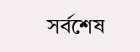সর্বশেষ